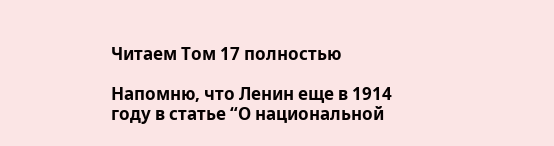Читаем Том 17 полностью

Напомню, что Ленин еще в 1914 году в статье “О национальной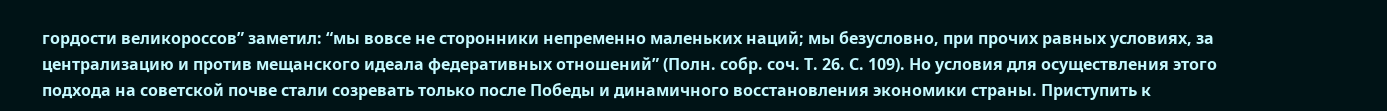гордости великороссов” заметил: “мы вовсе не сторонники непременно маленьких наций; мы безусловно, при прочих равных условиях, за централизацию и против мещанского идеала федеративных отношений” (Полн. собр. соч. Т. 26. С. 109). Но условия для осуществления этого подхода на советской почве стали созревать только после Победы и динамичного восстановления экономики страны. Приступить к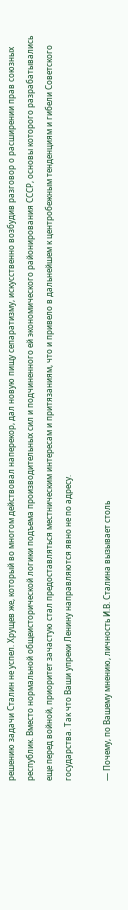решению задачи Сталин не успел. Хрущев же, который во многом действовал наперекор, дал новую пищу сепаратизму, искусственно возбудив разговор о расширении прав союзных республик. Вместо нормальной общеисторической логики подъема производительных сил и подчиненного ей экономического районирования СССР, основы которого разрабатывались еще перед войной, приоритет зачастую стал предоставляться местническим интересам и притязаниям, что и привело в дальнейшем к центробежным тенденциям и гибели Советского государства. Так что Ваши упреки Ленину направляются явно не по адресу.

— Почему, по Вашему мнению, личность И.В. Сталина вызывает столь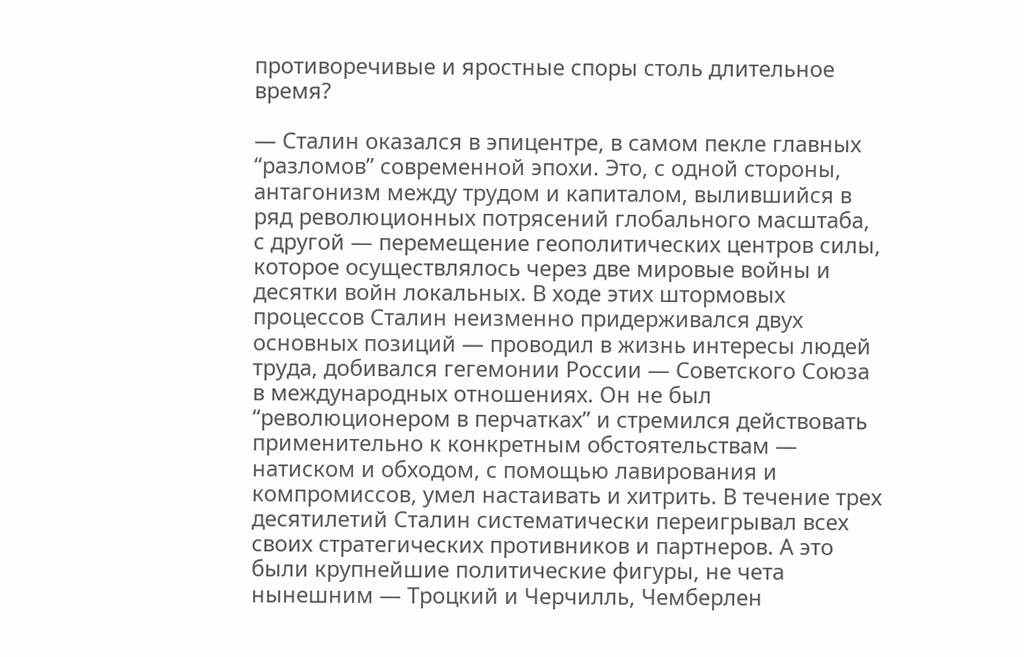противоречивые и яростные споры столь длительное время?

— Сталин оказался в эпицентре, в самом пекле главных “разломов” современной эпохи. Это, с одной стороны, антагонизм между трудом и капиталом, вылившийся в ряд революционных потрясений глобального масштаба, с другой — перемещение геополитических центров силы, которое осуществлялось через две мировые войны и десятки войн локальных. В ходе этих штормовых процессов Сталин неизменно придерживался двух основных позиций — проводил в жизнь интересы людей труда, добивался гегемонии России — Советского Союза в международных отношениях. Он не был “революционером в перчатках” и стремился действовать применительно к конкретным обстоятельствам — натиском и обходом, с помощью лавирования и компромиссов, умел настаивать и хитрить. В течение трех десятилетий Сталин систематически переигрывал всех своих стратегических противников и партнеров. А это были крупнейшие политические фигуры, не чета нынешним — Троцкий и Черчилль, Чемберлен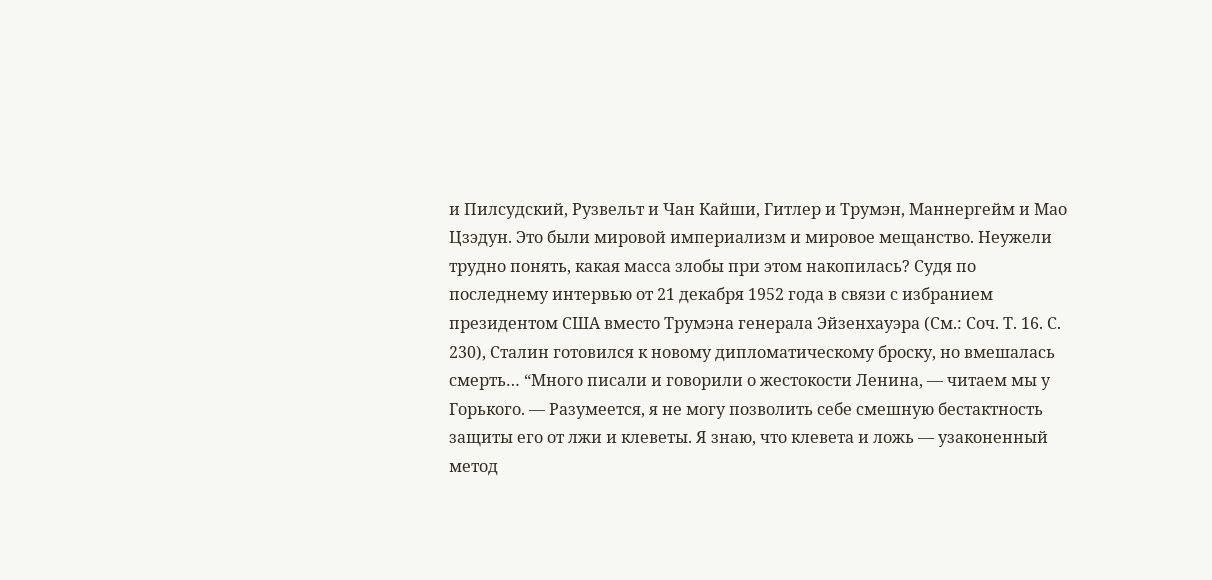и Пилсудский, Рузвельт и Чан Кайши, Гитлер и Трумэн, Маннергейм и Мао Цзэдун. Это были мировой империализм и мировое мещанство. Неужели трудно понять, какая масса злобы при этом накопилась? Судя по последнему интервью от 21 декабря 1952 года в связи с избранием президентом США вместо Трумэна генерала Эйзенхауэра (См.: Соч. Т. 16. С. 230), Сталин готовился к новому дипломатическому броску, но вмешалась смерть… “Много писали и говорили о жестокости Ленина, — читаем мы у Горького. — Разумеется, я не могу позволить себе смешную бестактность защиты его от лжи и клеветы. Я знаю, что клевета и ложь — узаконенный метод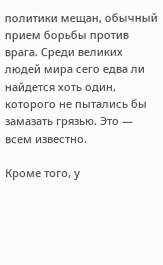политики мещан, обычный прием борьбы против врага. Среди великих людей мира сего едва ли найдется хоть один, которого не пытались бы замазать грязью. Это — всем известно.

Кроме того, у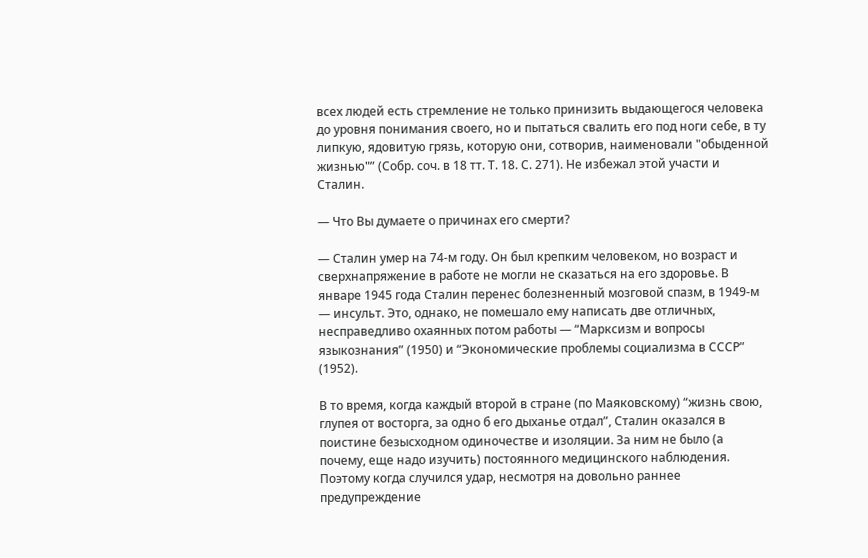всех людей есть стремление не только принизить выдающегося человека до уровня понимания своего, но и пытаться свалить его под ноги себе, в ту липкую, ядовитую грязь, которую они, сотворив, наименовали "обыденной жизнью"” (Собр. соч. в 18 тт. Т. 18. С. 271). Не избежал этой участи и Сталин.

— Что Вы думаете о причинах его смерти?

— Сталин умер на 74-м году. Он был крепким человеком, но возраст и сверхнапряжение в работе не могли не сказаться на его здоровье. В январе 1945 года Сталин перенес болезненный мозговой спазм, в 1949-м — инсульт. Это, однако, не помешало ему написать две отличных, несправедливо охаянных потом работы — “Марксизм и вопросы языкознания” (1950) и “Экономические проблемы социализма в СССР” (1952).

В то время, когда каждый второй в стране (по Маяковскому) “жизнь свою, глупея от восторга, за одно б его дыханье отдал”, Сталин оказался в поистине безысходном одиночестве и изоляции. За ним не было (а почему, еще надо изучить) постоянного медицинского наблюдения. Поэтому когда случился удар, несмотря на довольно раннее предупреждение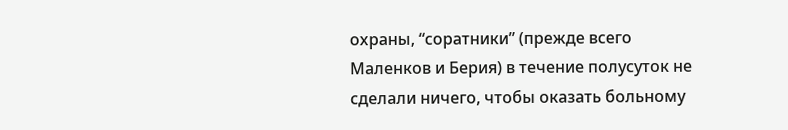охраны, “соратники” (прежде всего Маленков и Берия) в течение полусуток не сделали ничего, чтобы оказать больному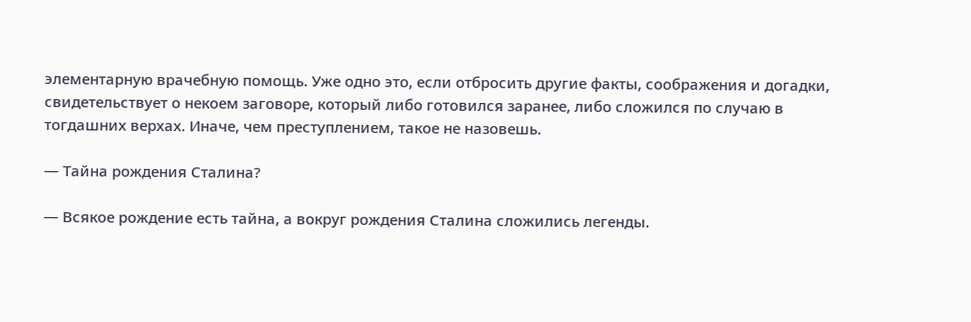элементарную врачебную помощь. Уже одно это, если отбросить другие факты, соображения и догадки, свидетельствует о некоем заговоре, который либо готовился заранее, либо сложился по случаю в тогдашних верхах. Иначе, чем преступлением, такое не назовешь.

— Тайна рождения Сталина?

— Всякое рождение есть тайна, а вокруг рождения Сталина сложились легенды.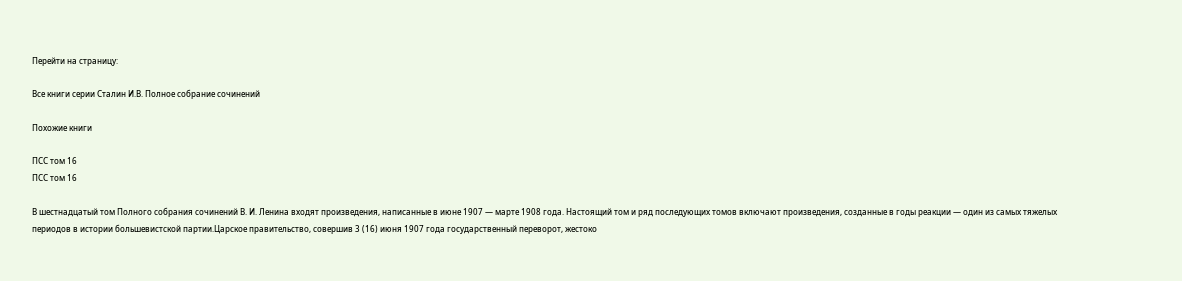Перейти на страницу:

Все книги серии Сталин И.В. Полное собрание сочинений

Похожие книги

ПСС том 16
ПСС том 16

В шестнадцатый том Полного собрания сочинений В. И. Ленина входят произведения, написанные в июне 1907 — марте 1908 года. Настоящий том и ряд последующих томов включают произведения, созданные в годы реакции — один из самых тяжелых периодов в истории большевистской партии.Царское правительство, совершив 3 (16) июня 1907 года государственный переворот, жестоко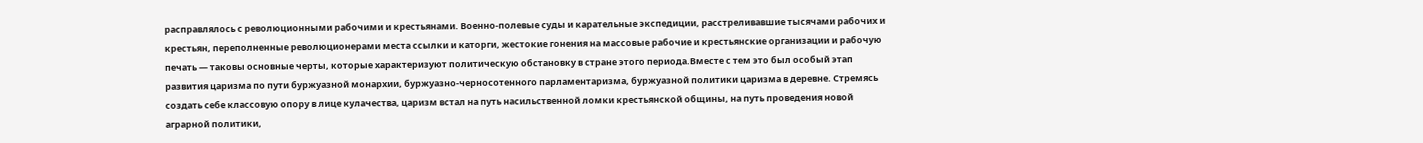расправлялось с революционными рабочими и крестьянами. Военно-полевые суды и карательные экспедиции, расстреливавшие тысячами рабочих и крестьян, переполненные революционерами места ссылки и каторги, жестокие гонения на массовые рабочие и крестьянские организации и рабочую печать — таковы основные черты, которые характеризуют политическую обстановку в стране этого периода.Вместе с тем это был особый этап развития царизма по пути буржуазной монархии, буржуазно-черносотенного парламентаризма, буржуазной политики царизма в деревне. Стремясь создать себе классовую опору в лице кулачества, царизм встал на путь насильственной ломки крестьянской общины, на путь проведения новой аграрной политики,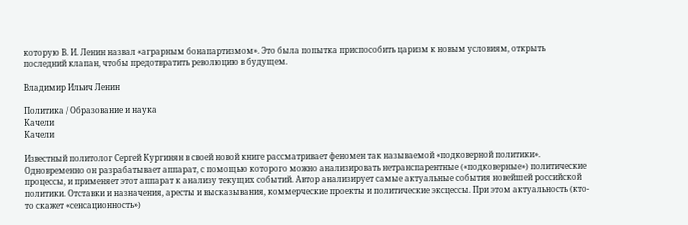которую В. И. Ленин назвал «аграрным бонапартизмом». Это была попытка приспособить царизм к новым условиям, открыть последний клапан, чтобы предотвратить революцию в будущем.

Владимир Ильич Ленин

Политика / Образование и наука
Качели
Качели

Известный политолог Сергей Кургинян в своей новой книге рассматривает феномен так называемой «подковерной политики». Одновременно он разрабатывает аппарат, с помощью которого можно анализировать нетранспарентные («подковерные») политические процессы, и применяет этот аппарат к анализу текущих событий. Автор анализирует самые актуальные события новейшей российской политики. Отставки и назначения, аресты и высказывания, коммерческие проекты и политические эксцессы. При этом актуальность (кто-то скажет «сенсационность»)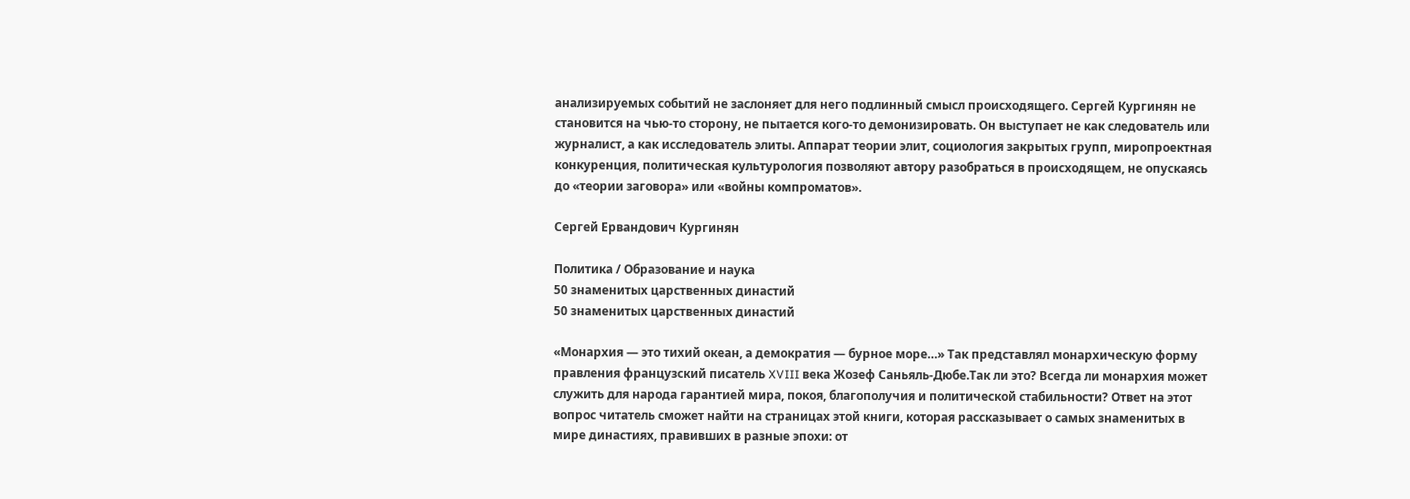анализируемых событий не заслоняет для него подлинный смысл происходящего. Сергей Кургинян не становится на чью-то сторону, не пытается кого-то демонизировать. Он выступает не как следователь или журналист, а как исследователь элиты. Аппарат теории элит, социология закрытых групп, миропроектная конкуренция, политическая культурология позволяют автору разобраться в происходящем, не опускаясь до «теории заговора» или «войны компроматов».

Сергей Ервандович Кургинян

Политика / Образование и наука
50 знаменитых царственных династий
50 знаменитых царственных династий

«Монархия — это тихий океан, а демократия — бурное море…» Так представлял монархическую форму правления французский писатель XVIII века Жозеф Саньяль-Дюбе.Так ли это? Всегда ли монархия может служить для народа гарантией мира, покоя, благополучия и политической стабильности? Ответ на этот вопрос читатель сможет найти на страницах этой книги, которая рассказывает о самых знаменитых в мире династиях, правивших в разные эпохи: от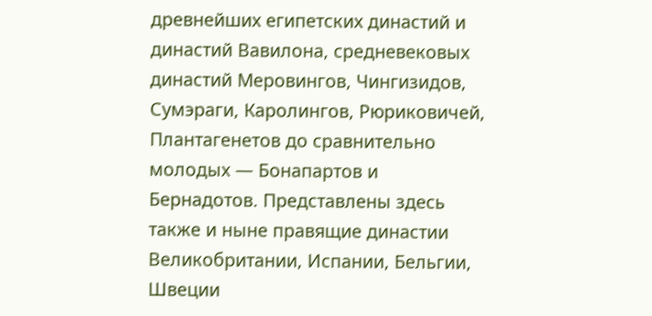древнейших египетских династий и династий Вавилона, средневековых династий Меровингов, Чингизидов, Сумэраги, Каролингов, Рюриковичей, Плантагенетов до сравнительно молодых — Бонапартов и Бернадотов. Представлены здесь также и ныне правящие династии Великобритании, Испании, Бельгии, Швеции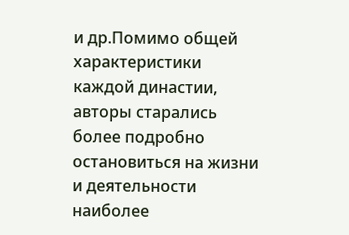и др.Помимо общей характеристики каждой династии, авторы старались более подробно остановиться на жизни и деятельности наиболее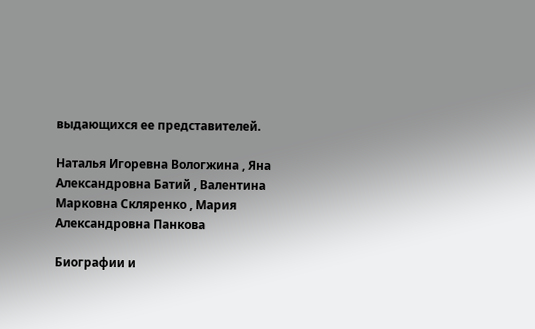выдающихся ее представителей.

Наталья Игоревна Вологжина , Яна Александровна Батий , Валентина Марковна Скляренко , Мария Александровна Панкова

Биографии и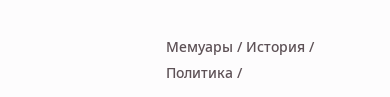Мемуары / История / Политика /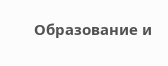Образование и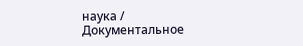наука / Документальное